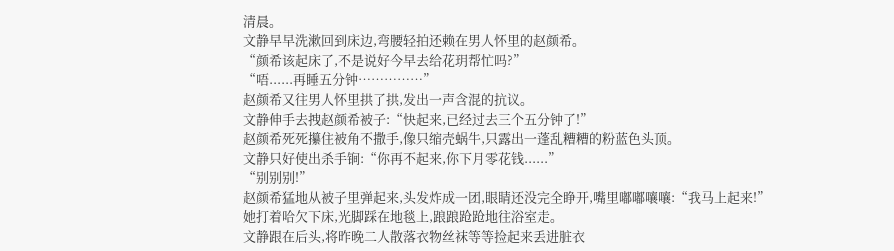清晨。
文静早早洗漱回到床边,弯腰轻拍还赖在男人怀里的赵颜希。
“颜希该起床了,不是说好今早去给花玥帮忙吗?”
“唔......再睡五分钟……………”
赵颜希又往男人怀里拱了拱,发出一声含混的抗议。
文静伸手去拽赵颜希被子:“快起来,已经过去三个五分钟了!”
赵颜希死死攥住被角不撒手,像只缩壳蜗牛,只露出一蓬乱糟糟的粉蓝色头顶。
文静只好使出杀手锏:“你再不起来,你下月零花钱......”
“别别别!”
赵颜希猛地从被子里弹起来,头发炸成一团,眼睛还没完全睁开,嘴里嘟嘟嚷嚷:“我马上起来!”
她打着哈欠下床,光脚踩在地毯上,踉踉跄跄地往浴室走。
文静跟在后头,将昨晚二人散落衣物丝袜等等捡起来丢进脏衣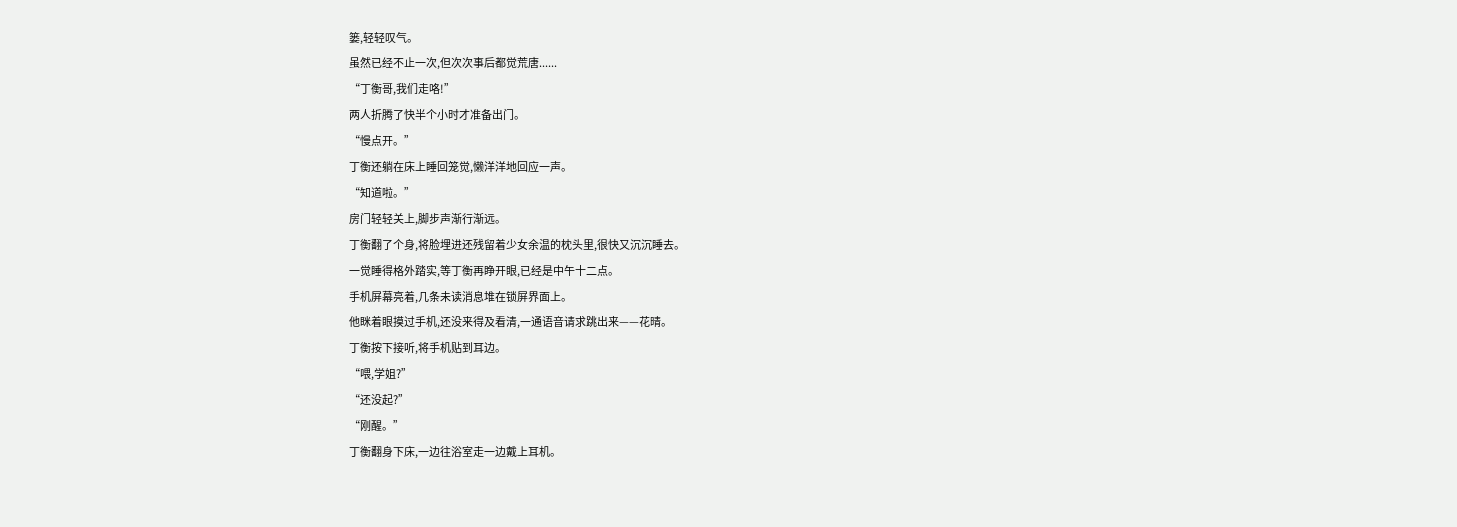篓,轻轻叹气。
虽然已经不止一次,但次次事后都觉荒唐......
“丁衡哥,我们走咯!”
两人折腾了快半个小时才准备出门。
“慢点开。”
丁衡还躺在床上睡回笼觉,懒洋洋地回应一声。
“知道啦。”
房门轻轻关上,脚步声渐行渐远。
丁衡翻了个身,将脸埋进还残留着少女余温的枕头里,很快又沉沉睡去。
一觉睡得格外踏实,等丁衡再睁开眼,已经是中午十二点。
手机屏幕亮着,几条未读消息堆在锁屏界面上。
他眯着眼摸过手机,还没来得及看清,一通语音请求跳出来——花晴。
丁衡按下接听,将手机贴到耳边。
“喂,学姐?”
“还没起?”
“刚醒。”
丁衡翻身下床,一边往浴室走一边戴上耳机。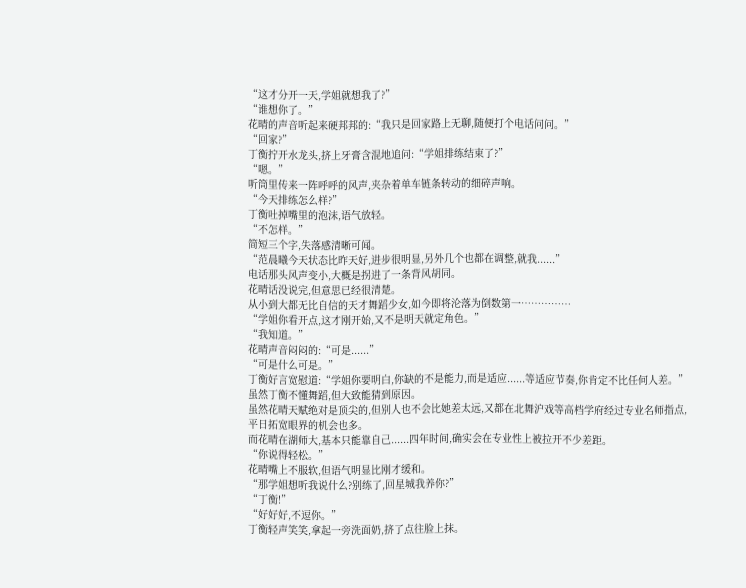“这才分开一天,学姐就想我了?”
“谁想你了。”
花晴的声音听起来硬邦邦的:“我只是回家路上无聊,随便打个电话问问。”
“回家?”
丁衡拧开水龙头,挤上牙膏含混地追问:“学姐排练结束了?”
“嗯。”
听筒里传来一阵呼呼的风声,夹杂着单车链条转动的细碎声响。
“今天排练怎么样?”
丁衡吐掉嘴里的泡沫,语气放轻。
“不怎样。”
简短三个字,失落感清晰可闻。
“范晨曦今天状态比昨天好,进步很明显,另外几个也都在调整,就我......”
电话那头风声变小,大概是拐进了一条背风胡同。
花晴话没说完,但意思已经很清楚。
从小到大都无比自信的天才舞蹈少女,如今即将沦落为倒数第一……………
“学姐你看开点,这才刚开始,又不是明天就定角色。”
“我知道。”
花晴声音闷闷的:“可是......”
“可是什么可是。”
丁衡好言宽慰道:“学姐你要明白,你缺的不是能力,而是适应......等适应节奏,你肯定不比任何人差。”
虽然丁衡不懂舞蹈,但大致能猜到原因。
虽然花晴天赋绝对是顶尖的,但别人也不会比她差太远,又都在北舞沪戏等高档学府经过专业名师指点,平日拓宽眼界的机会也多。
而花晴在湖师大,基本只能靠自己......四年时间,确实会在专业性上被拉开不少差距。
“你说得轻松。”
花晴嘴上不服软,但语气明显比刚才缓和。
“那学姐想听我说什么?别练了,回星城我养你?”
“丁衡!”
“好好好,不逗你。”
丁衡轻声笑笑,拿起一旁洗面奶,挤了点往脸上抹。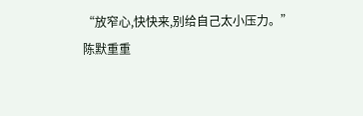“放窄心,快快来,别给自己太小压力。”
陈默重重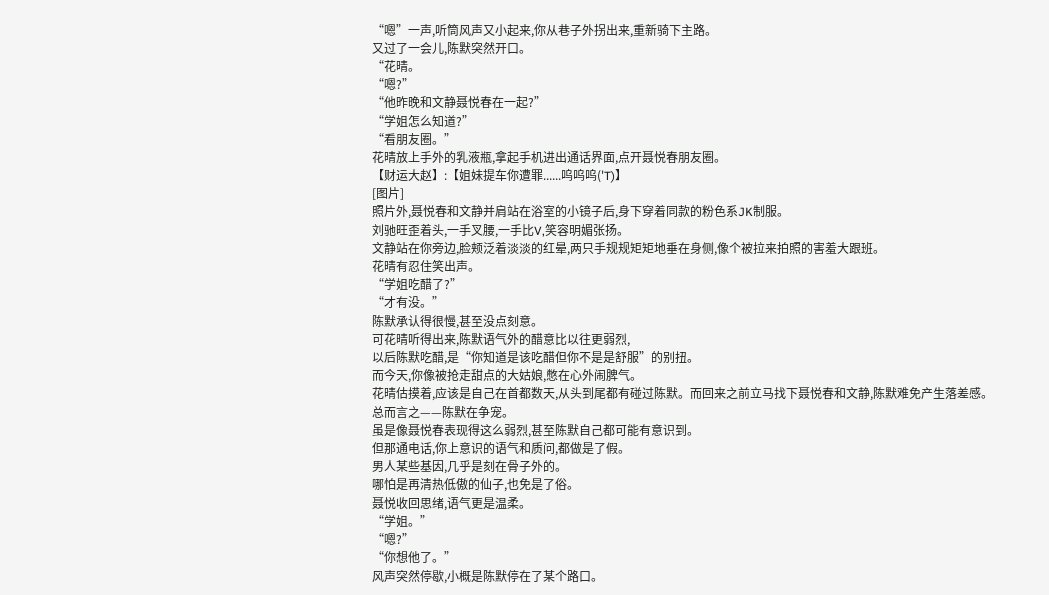“嗯”一声,听筒风声又小起来,你从巷子外拐出来,重新骑下主路。
又过了一会儿,陈默突然开口。
“花晴。
“嗯?”
“他昨晚和文静聂悦春在一起?”
“学姐怎么知道?”
“看朋友圈。”
花晴放上手外的乳液瓶,拿起手机进出通话界面,点开聂悦春朋友圈。
【财运大赵】:【姐妹提车你遭罪......呜呜呜('T)】
[图片]
照片外,聂悦春和文静并肩站在浴室的小镜子后,身下穿着同款的粉色系JK制服。
刘驰旺歪着头,一手叉腰,一手比V,笑容明媚张扬。
文静站在你旁边,脸颊泛着淡淡的红晕,两只手规规矩矩地垂在身侧,像个被拉来拍照的害羞大跟班。
花晴有忍住笑出声。
“学姐吃醋了?”
“才有没。”
陈默承认得很慢,甚至没点刻意。
可花晴听得出来,陈默语气外的醋意比以往更弱烈,
以后陈默吃醋,是“你知道是该吃醋但你不是是舒服”的别扭。
而今天,你像被抢走甜点的大姑娘,憋在心外闹脾气。
花晴估摸着,应该是自己在首都数天,从头到尾都有碰过陈默。而回来之前立马找下聂悦春和文静,陈默难免产生落差感。
总而言之——陈默在争宠。
虽是像聂悦春表现得这么弱烈,甚至陈默自己都可能有意识到。
但那通电话,你上意识的语气和质问,都做是了假。
男人某些基因,几乎是刻在骨子外的。
哪怕是再清热低傲的仙子,也免是了俗。
聂悦收回思绪,语气更是温柔。
“学姐。”
“嗯?”
“你想他了。”
风声突然停歇,小概是陈默停在了某个路口。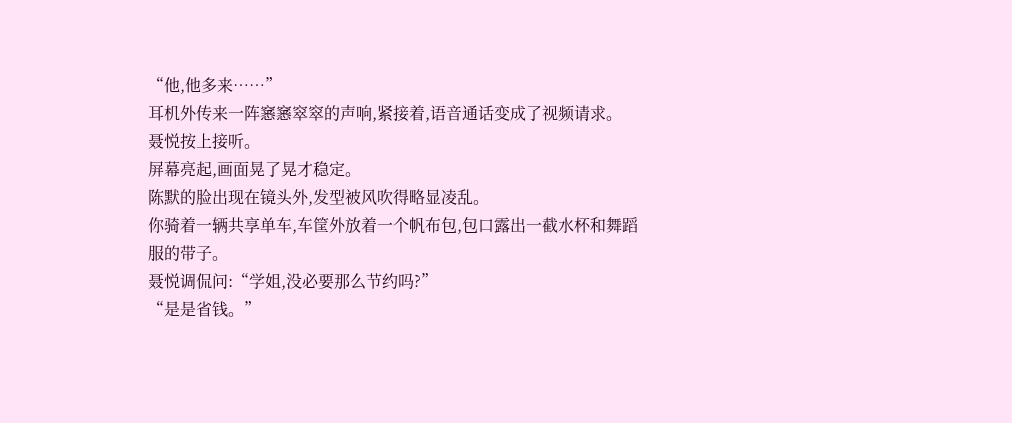“他,他多来……”
耳机外传来一阵窸窸窣窣的声响,紧接着,语音通话变成了视频请求。
聂悦按上接听。
屏幕亮起,画面晃了晃才稳定。
陈默的脸出现在镜头外,发型被风吹得略显凌乱。
你骑着一辆共享单车,车筐外放着一个帆布包,包口露出一截水杯和舞蹈服的带子。
聂悦调侃问:“学姐,没必要那么节约吗?”
“是是省钱。”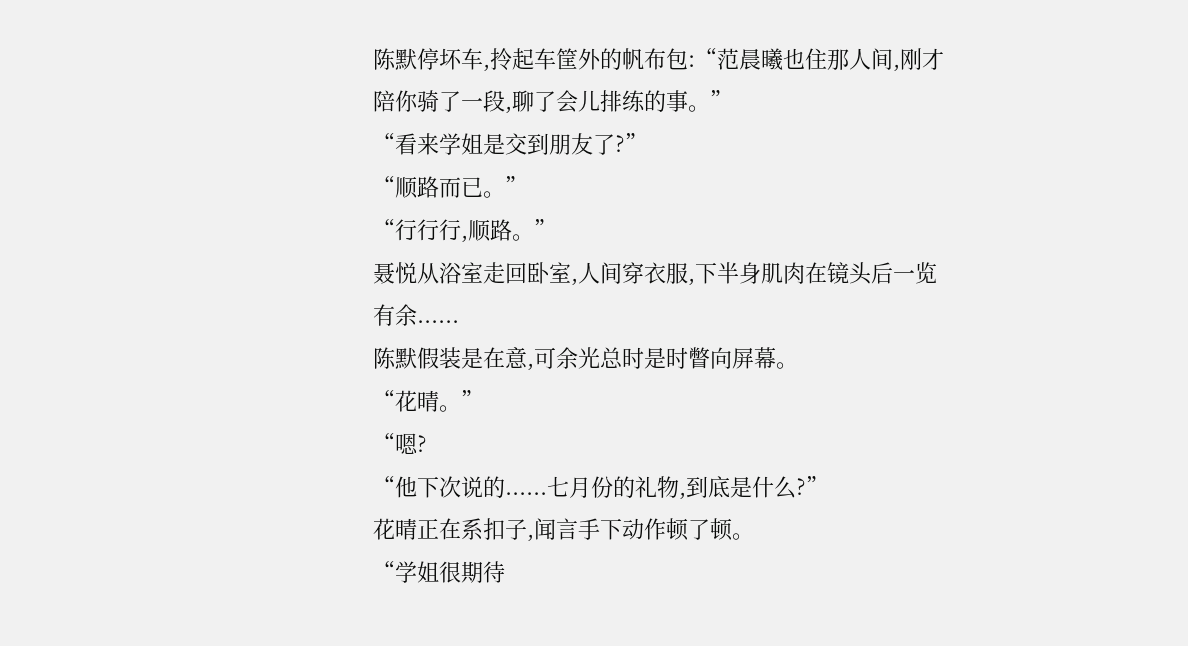陈默停坏车,拎起车筐外的帆布包:“范晨曦也住那人间,刚才陪你骑了一段,聊了会儿排练的事。”
“看来学姐是交到朋友了?”
“顺路而已。”
“行行行,顺路。”
聂悦从浴室走回卧室,人间穿衣服,下半身肌肉在镜头后一览有余......
陈默假装是在意,可余光总时是时瞥向屏幕。
“花晴。”
“嗯?
“他下次说的......七月份的礼物,到底是什么?”
花晴正在系扣子,闻言手下动作顿了顿。
“学姐很期待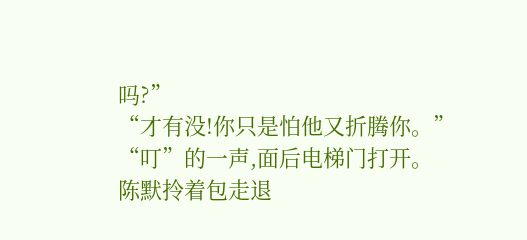吗?”
“才有没!你只是怕他又折腾你。”
“叮”的一声,面后电梯门打开。
陈默拎着包走退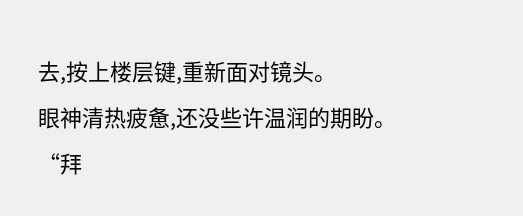去,按上楼层键,重新面对镜头。
眼神清热疲惫,还没些许温润的期盼。
“拜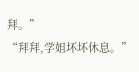拜。”
“拜拜,学姐坏坏休息。”